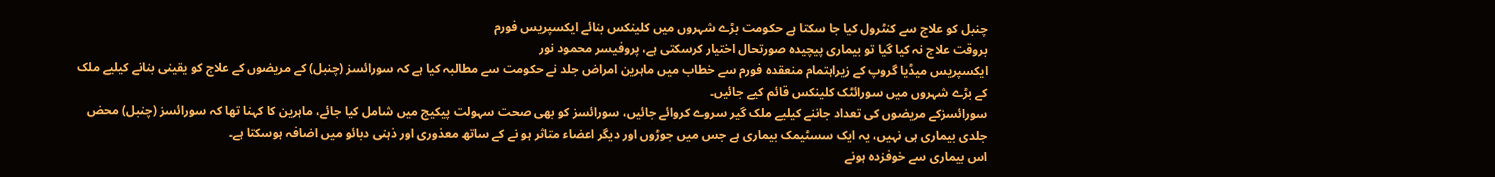چنبل کو علاج سے کنٹرول کیا جا سکتا ہے حکومت بڑے شہروں میں کلینکس بنائے ایکسپریس فورم
بروقت علاج نہ کیا گیا تو بیماری پیچیدہ صورتحال اختیار کرسکتی ہے، پروفیسر محمود نور
ایکسپریس میڈیا گروپ کے زیراہتمام منعقدہ فورم سے خطاب میں ماہرین امراض جلد نے حکومت سے مطالبہ کیا ہے کہ سورائسز (چنبل) کے مریضوں کے علاج کو یقینی بنانے کیلیے ملک کے بڑے شہروں میں سورائٹک کلینکس قائم کیے جائیں۔
سورائسزکے مریضوں کی تعداد جاننے کیلیے ملک گیر سروے کروائے جائیں، سورائسز کو بھی صحت سہولت پیکیج میں شامل کیا جائے، ماہرین کا کہنا تھا کہ سورائسز (چنبل) محض جلدی بیماری ہی نہیں، یہ ایک سسٹیمک بیماری ہے جس میں جوڑوں اور دیگر اعضاء متاثر ہو نے کے ساتھ معذوری اور ذہنی دبائو میں اضافہ ہوسکتا ہے۔
اس بیماری سے خوفزدہ ہونے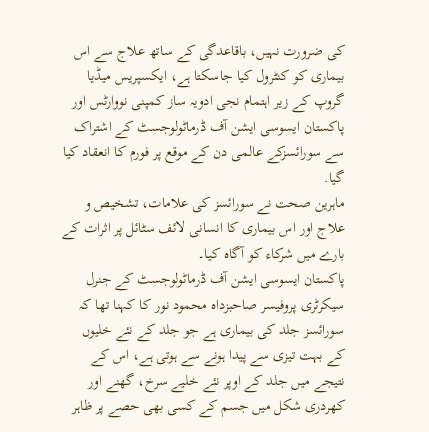کی ضرورت نہیں، باقاعدگی کے ساتھ علاج سے اس بیماری کو کنٹرول کیا جاسکتا ہے، ایکسپریس میڈیا گروپ کے زیر اہتمام نجی ادویہ ساز کمپنی نووارٹس اور پاکستان ایسوسی ایشن آف ڈرماٹولوجسٹ کے اشتراک سے سورائسزکے عالمی دن کے موقع پر فورم کا انعقاد کیا گیا.
ماہرین صحت نے سورائسز کی علامات، تشخیص و علاج اور اس بیماری کا انسانی لائف سٹائل پر اثرات کے بارے میں شرکاء کو آگاہ کیا۔
پاکستان ایسوسی ایشن آف ڈرماٹولوجسٹ کے جنرل سیکرٹری پروفیسر صاحبزداہ محمود نور کا کہنا تھا کہ سورائسز جلد کی بیماری ہے جو جلد کے نئے خلیوں کے بہت تیزی سے پیدا ہونے سے ہوتی ہے، اس کے نتیجے میں جلد کے اوپر نئے خلیے سرخ، گھنے اور کھردری شکل میں جسم کے کسی بھی حصے پر ظاہر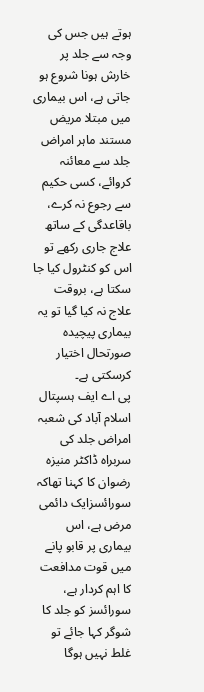ہوتے ہیں جس کی وجہ سے جلد پر خارش ہونا شروع ہو جاتی ہے، اس بیماری میں مبتلا مریض مستند ماہر امراض جلد سے معائنہ کروائے، کسی حکیم سے رجوع نہ کرے، باقاعدگی کے ساتھ علاج جاری رکھے تو اس کو کنٹرول کیا جا سکتا ہے، بروقت علاج نہ کیا گیا تو یہ بیماری پیچیدہ صورتحال اختیار کرسکتی ہے۔
پی اے ایف ہسپتال اسلام آباد کی شعبہ امراض جلد کی سربراہ ڈاکٹر منیزہ رضوان کا کہنا تھاکہ سورائسزایک دائمی مرض ہے، اس بیماری پر قابو پانے میں قوت مدافعت کا اہم کردار ہے، سورائسز کو جلد کا شوگر کہا جائے تو غلط نہیں ہوگا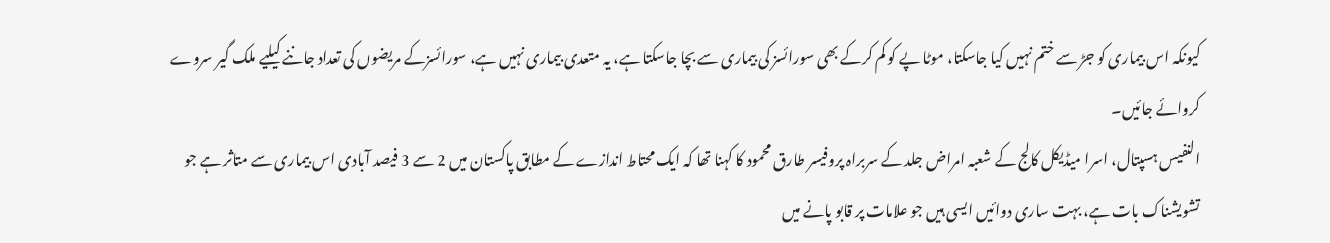کیونکہ اس بیماری کو جڑ سے ختم نہیں کیا جاسکتا، موٹا پے کو کم کرکے بھی سورائسز کی بیماری سے بچا جاسکتا ہے، یہ متعدی بیماری نہیں ہے، سورائسزکے مریضوں کی تعداد جاننے کیلیے ملک گیر سروے کروائے جائیں۔
النفیس ہسپتال، اسرا میڈیکل کالج کے شعبہ امراض جلد کے سربراہ پروفیسر طارق محمود کا کہنا تھا کہ ایک محتاط اندازے کے مطابق پاکستان میں 2 سے 3 فیصد آبادی اس بیماری سے متاثر ہے جو تشویشناک بات ہے، بہت ساری دوائیں ایسی ہیں جو علامات پر قابو پانے میں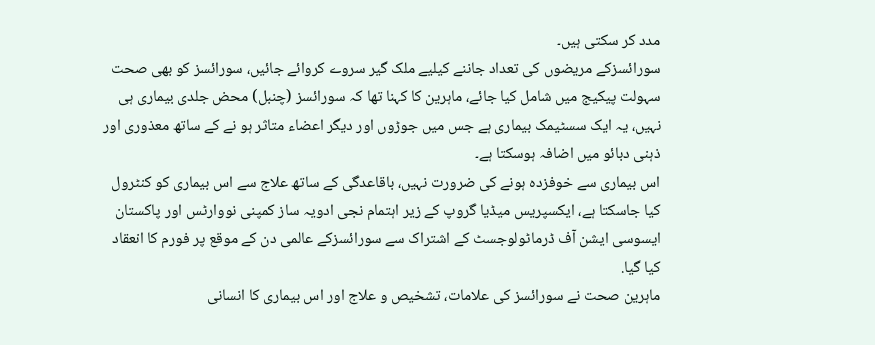مدد کر سکتی ہیں۔
سورائسزکے مریضوں کی تعداد جاننے کیلیے ملک گیر سروے کروائے جائیں، سورائسز کو بھی صحت سہولت پیکیج میں شامل کیا جائے، ماہرین کا کہنا تھا کہ سورائسز (چنبل) محض جلدی بیماری ہی نہیں، یہ ایک سسٹیمک بیماری ہے جس میں جوڑوں اور دیگر اعضاء متاثر ہو نے کے ساتھ معذوری اور ذہنی دبائو میں اضافہ ہوسکتا ہے۔
اس بیماری سے خوفزدہ ہونے کی ضرورت نہیں، باقاعدگی کے ساتھ علاج سے اس بیماری کو کنٹرول کیا جاسکتا ہے، ایکسپریس میڈیا گروپ کے زیر اہتمام نجی ادویہ ساز کمپنی نووارٹس اور پاکستان ایسوسی ایشن آف ڈرماٹولوجسٹ کے اشتراک سے سورائسزکے عالمی دن کے موقع پر فورم کا انعقاد کیا گیا.
ماہرین صحت نے سورائسز کی علامات، تشخیص و علاج اور اس بیماری کا انسانی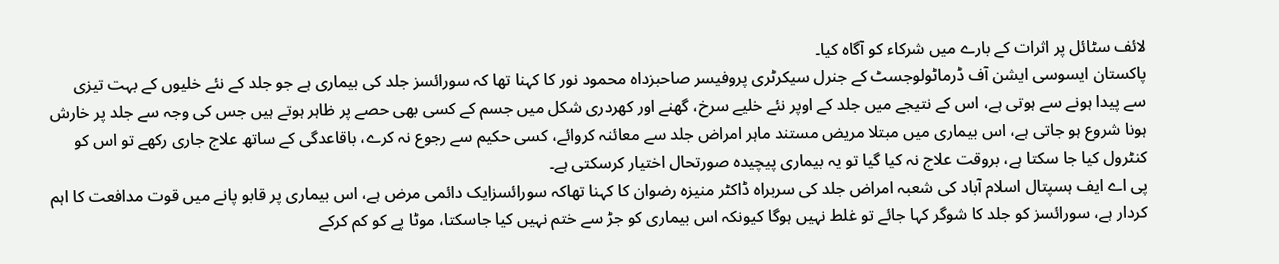لائف سٹائل پر اثرات کے بارے میں شرکاء کو آگاہ کیا۔
پاکستان ایسوسی ایشن آف ڈرماٹولوجسٹ کے جنرل سیکرٹری پروفیسر صاحبزداہ محمود نور کا کہنا تھا کہ سورائسز جلد کی بیماری ہے جو جلد کے نئے خلیوں کے بہت تیزی سے پیدا ہونے سے ہوتی ہے، اس کے نتیجے میں جلد کے اوپر نئے خلیے سرخ، گھنے اور کھردری شکل میں جسم کے کسی بھی حصے پر ظاہر ہوتے ہیں جس کی وجہ سے جلد پر خارش ہونا شروع ہو جاتی ہے، اس بیماری میں مبتلا مریض مستند ماہر امراض جلد سے معائنہ کروائے، کسی حکیم سے رجوع نہ کرے، باقاعدگی کے ساتھ علاج جاری رکھے تو اس کو کنٹرول کیا جا سکتا ہے، بروقت علاج نہ کیا گیا تو یہ بیماری پیچیدہ صورتحال اختیار کرسکتی ہے۔
پی اے ایف ہسپتال اسلام آباد کی شعبہ امراض جلد کی سربراہ ڈاکٹر منیزہ رضوان کا کہنا تھاکہ سورائسزایک دائمی مرض ہے، اس بیماری پر قابو پانے میں قوت مدافعت کا اہم کردار ہے، سورائسز کو جلد کا شوگر کہا جائے تو غلط نہیں ہوگا کیونکہ اس بیماری کو جڑ سے ختم نہیں کیا جاسکتا، موٹا پے کو کم کرکے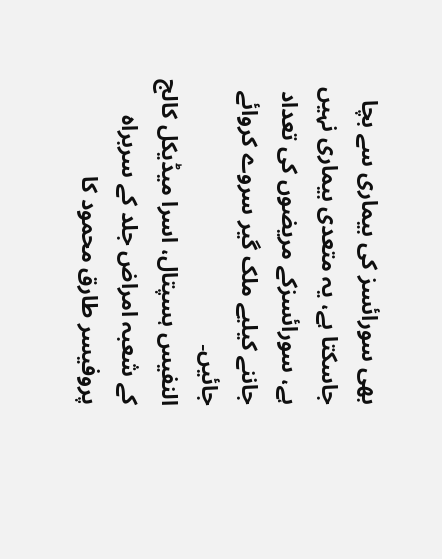بھی سورائسز کی بیماری سے بچا جاسکتا ہے، یہ متعدی بیماری نہیں ہے، سورائسزکے مریضوں کی تعداد جاننے کیلیے ملک گیر سروے کروائے جائیں۔
النفیس ہسپتال، اسرا میڈیکل کالج کے شعبہ امراض جلد کے سربراہ پروفیسر طارق محمود کا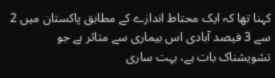کہنا تھا کہ ایک محتاط اندازے کے مطابق پاکستان میں 2 سے 3 فیصد آبادی اس بیماری سے متاثر ہے جو تشویشناک بات ہے، بہت ساری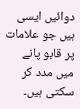دوائیں ایسی ہیں جو علامات پر قابو پانے میں مدد کر سکتی ہیں۔